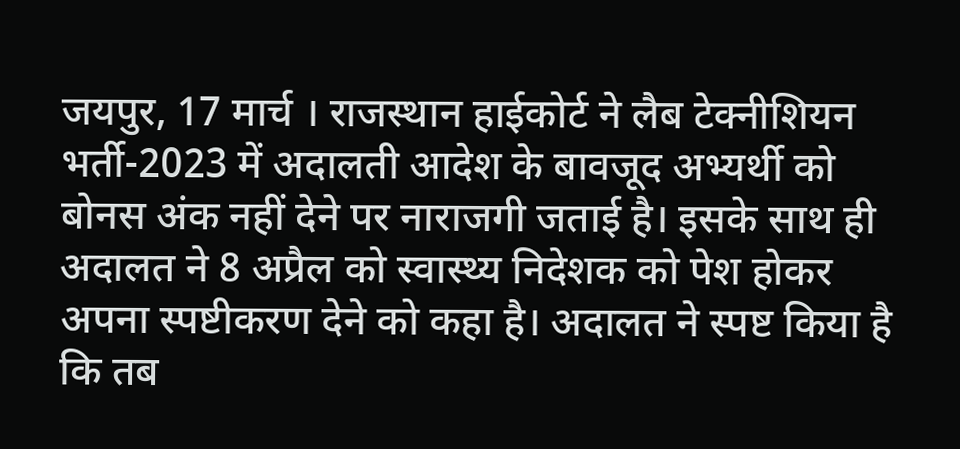जयपुर, 17 मार्च । राजस्थान हाईकोर्ट ने लैब टेक्नीशियन भर्ती-2023 में अदालती आदेश के बावजूद अभ्यर्थी को बोनस अंक नहीं देने पर नाराजगी जताई है। इसके साथ ही अदालत ने 8 अप्रैल को स्वास्थ्य निदेशक को पेश होकर अपना स्पष्टीकरण देने को कहा है। अदालत ने स्पष्ट किया है कि तब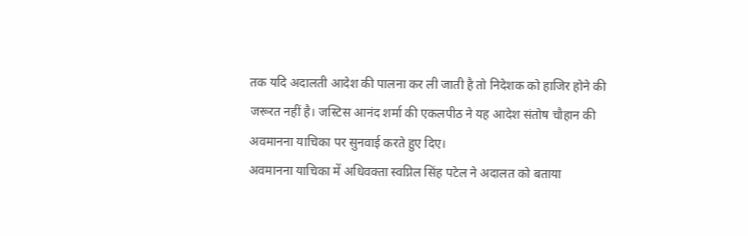तक यदि अदालती आदेश की पालना कर ली जाती है तो निदेशक को हाजिर होने की जरूरत नहीं है। जस्टिस आनंद शर्मा की एकलपीठ ने यह आदेश संतोष चौहान की अवमानना याचिका पर सुनवाई करते हुए दिए।
अवमानना याचिका में अधिवक्ता स्वप्निल सिंह पटेल ने अदालत को बताया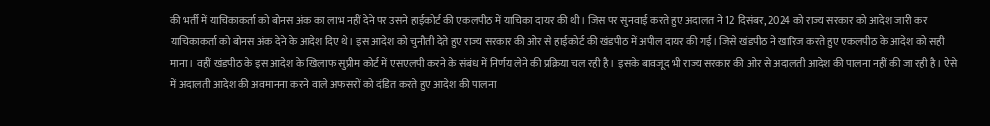की भर्ती में याचिकाकर्ता को बोनस अंक का लाभ नहीं देने पर उसने हाईकोर्ट की एकलपीठ में याचिका दायर की थी। जिस पर सुनवाई करते हुए अदालत ने 12 दिसंबर, 2024 को राज्य सरकार को आदेश जारी कर याचिकाकर्ता को बोनस अंक देने के आदेश दिए थे। इस आदेश को चुनौती देते हुए राज्य सरकार की ओर से हाईकोर्ट की खंडपीठ में अपील दायर की गई। जिसे खंडपीठ ने खारिज करते हुए एकलपीठ के आदेश को सही माना। वहीं खंडपीठ के इस आदेश के खिलाफ सुप्रीम कोर्ट में एसएलपी करने के संबंध में निर्णय लेने की प्रक्रिया चल रही है। इसके बावजूद भी राज्य सरकार की ओर से अदालती आदेश की पालना नहीं की जा रही है। ऐसे में अदालती आदेश की अवमानना करने वाले अफसरों को दंडित करते हुए आदेश की पालना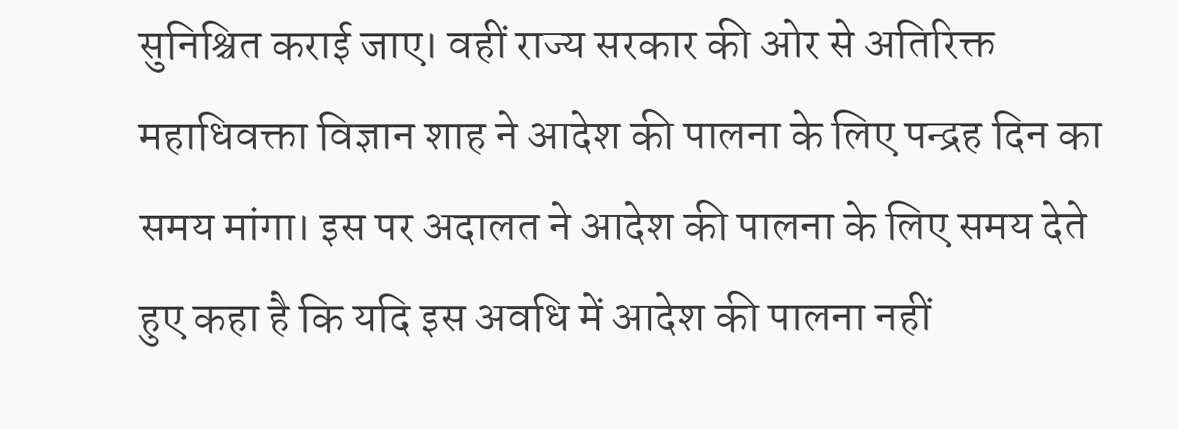सुनिश्चित कराई जाए। वहीं राज्य सरकार की ओर से अतिरिक्त महाधिवक्ता विज्ञान शाह ने आदेश की पालना के लिए पन्द्रह दिन का समय मांगा। इस पर अदालत ने आदेश की पालना के लिए समय देते हुए कहा है कि यदि इस अवधि में आदेश की पालना नहीं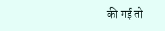की गई तो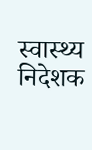स्वास्थ्य निदेशक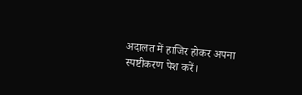अदालत में हाजिर होकर अपना स्पष्टीकरण पेश करें।